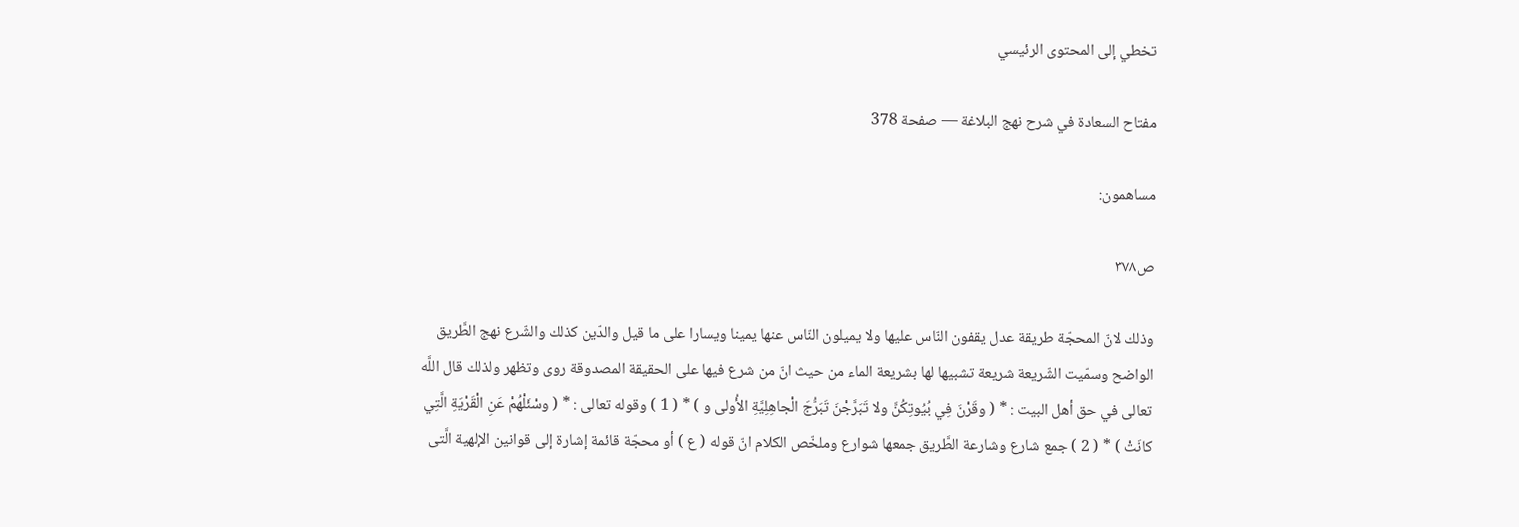تخطي إلى المحتوى الرئيسي

مفتاح السعادة في شرح نهج البلاغة — صفحة 378

مساهمون:

ص٣٧٨

وذلك لانّ المحجّة طريقة عدل يقفون النّاس عليها ولا يميلون النّاس عنها يمينا ويسارا على ما قيل والدّين كذلك والشّرع نهج الطَّريق الواضح وسمّيت الشّريعة شريعة تشبيها لها بشريعة الماء من حيث انّ من شرع فيها على الحقيقة المصدوقة روى وتظهر ولذلك قال اللَّه تعالى في حق أهل البيت : * ( وقَرْنَ فِي بُيُوتِكُنَّ ولا تَبَرَّجْنَ تَبَرُّجَ الْجاهِلِيَّةِ الأُولى و ) * ( 1 ) وقوله تعالى : * ( وسْئَلْهُمْ عَنِ الْقَرْيَةِ الَّتِي كانَتْ ) * ( 2 ) جمع شارع وشارعة الطَّريق جمعها شوارع وملخّص الكلام انّ قوله ( ع ) أو محجّة قائمة إشارة إلى قوانين الإلهية الَّتى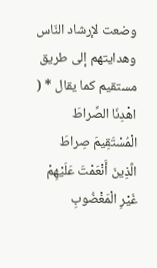وضعت لإرشاد النّاس وهدايتهم إلى طريق مستقيم كما يقال * ( اهْدِنَا الصِّراطَ الْمُسْتَقِيمَ صِراطَ الَّذِينَ أَنْعَمْتَ عَلَيْهِمْ غَيْرِ الْمَغْضُوبِ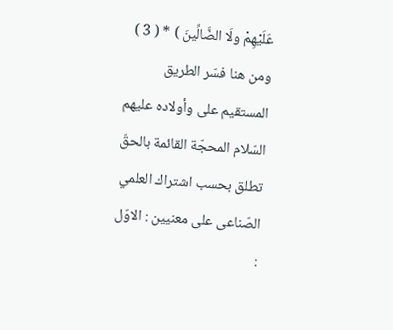عَلَيْهِمْ ولَا الضَّالِّينَ ) * ( 3 ) ومن هنا فسّر الطريق المستقيم على وأولاده عليهم السّلام المحجّة القائمة بالحقّ تطلق بحسب اشتراك العلمي الصّناعى على معنيين : الاوّل :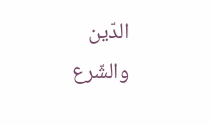الدّين والشّرع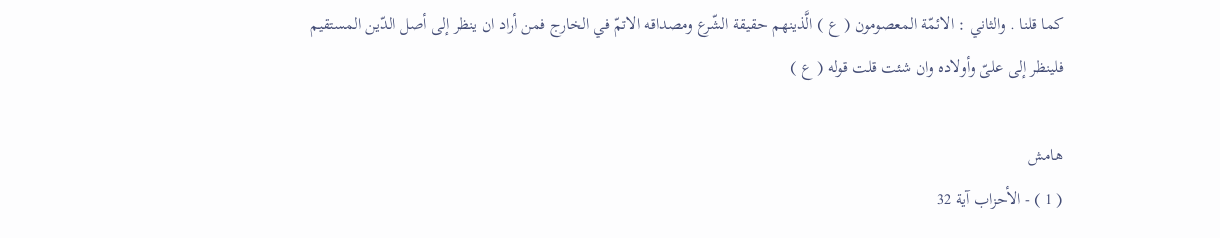كما قلنا . والثاني : الائمّة المعصومون ( ع ) الَّذينهم حقيقة الشّرع ومصداقه الاتمّ في الخارج فمن أراد ان ينظر إلى أصل الدّين المستقيم فلينظر إلى علىّ وأولاده وان شئت قلت قوله ( ع )

هامش
( 1 ) - الأحزاب آية 32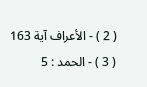( 2 ) - الأعراف آية 163
( 3 ) - الحمد : 5